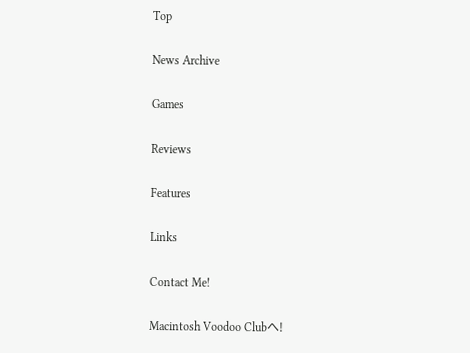Top

News Archive

Games

Reviews

Features

Links

Contact Me!

Macintosh Voodoo Clubへ!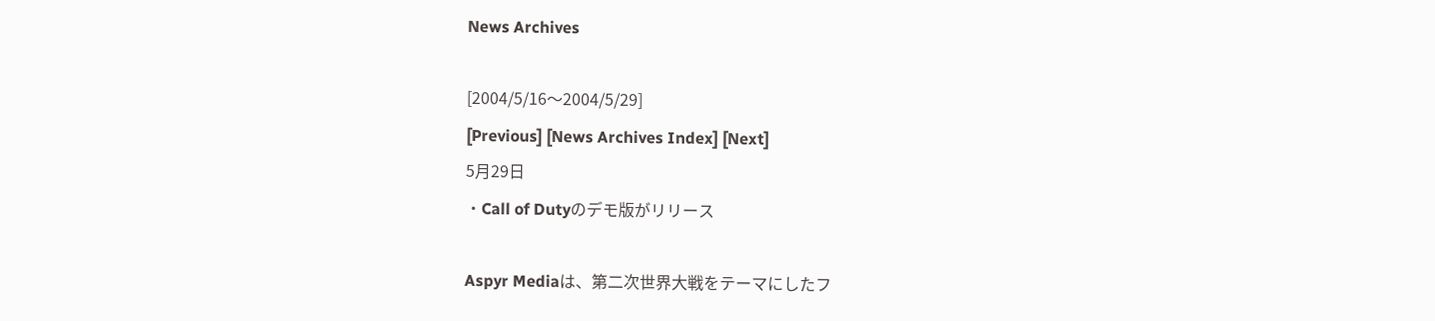News Archives

[2004/5/16〜2004/5/29]
[Previous] [News Archives Index] [Next]
5月29日
・Call of Dutyのデモ版がリリース

Aspyr Mediaは、第二次世界大戦をテーマにしたフ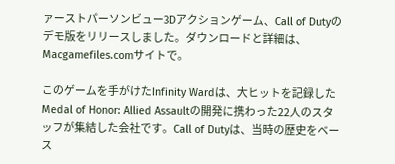ァーストパーソンビュー3Dアクションゲーム、Call of Dutyのデモ版をリリースしました。ダウンロードと詳細は、Macgamefiles.comサイトで。

このゲームを手がけたInfinity Wardは、大ヒットを記録したMedal of Honor: Allied Assaultの開発に携わった22人のスタッフが集結した会社です。Call of Dutyは、当時の歴史をベース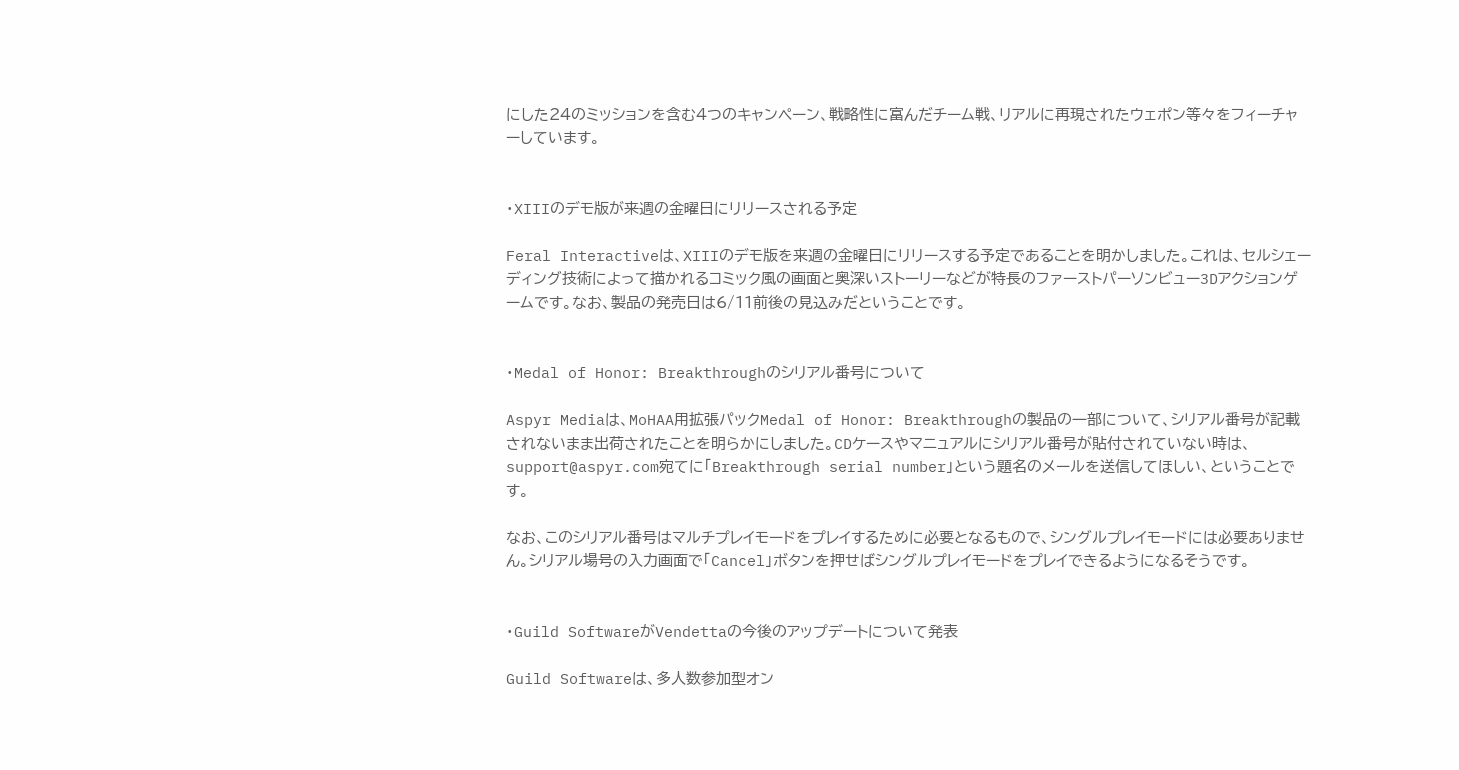にした24のミッションを含む4つのキャンペーン、戦略性に富んだチーム戦、リアルに再現されたウェポン等々をフィーチャーしています。


・XIIIのデモ版が来週の金曜日にリリースされる予定

Feral Interactiveは、XIIIのデモ版を来週の金曜日にリリースする予定であることを明かしました。これは、セルシェーディング技術によって描かれるコミック風の画面と奥深いストーリーなどが特長のファーストパーソンビュー3Dアクションゲームです。なお、製品の発売日は6/11前後の見込みだということです。


・Medal of Honor: Breakthroughのシリアル番号について

Aspyr Mediaは、MoHAA用拡張パックMedal of Honor: Breakthroughの製品の一部について、シリアル番号が記載されないまま出荷されたことを明らかにしました。CDケースやマニュアルにシリアル番号が貼付されていない時は、support@aspyr.com宛てに「Breakthrough serial number」という題名のメールを送信してほしい、ということです。

なお、このシリアル番号はマルチプレイモードをプレイするために必要となるもので、シングルプレイモードには必要ありません。シリアル場号の入力画面で「Cancel」ボタンを押せばシングルプレイモードをプレイできるようになるそうです。


・Guild SoftwareがVendettaの今後のアップデートについて発表

Guild Softwareは、多人数参加型オン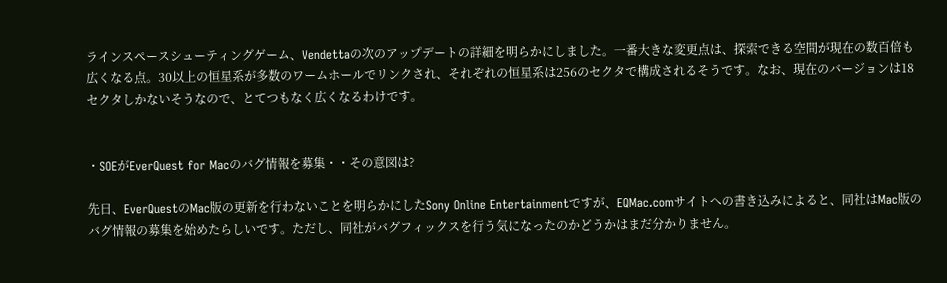ラインスペースシューティングゲーム、Vendettaの次のアップデートの詳細を明らかにしました。一番大きな変更点は、探索できる空間が現在の数百倍も広くなる点。30以上の恒星系が多数のワームホールでリンクされ、それぞれの恒星系は256のセクタで構成されるそうです。なお、現在のバージョンは18セクタしかないそうなので、とてつもなく広くなるわけです。


・SOEがEverQuest for Macのバグ情報を募集・・その意図は?

先日、EverQuestのMac版の更新を行わないことを明らかにしたSony Online Entertainmentですが、EQMac.comサイトへの書き込みによると、同社はMac版のバグ情報の募集を始めたらしいです。ただし、同社がバグフィックスを行う気になったのかどうかはまだ分かりません。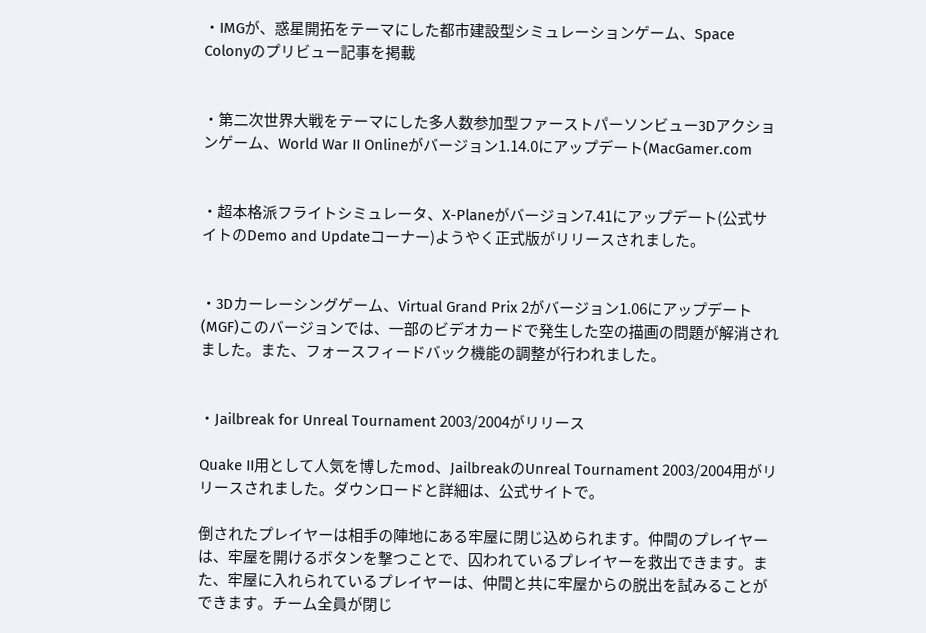・IMGが、惑星開拓をテーマにした都市建設型シミュレーションゲーム、Space Colonyのプリビュー記事を掲載


・第二次世界大戦をテーマにした多人数参加型ファーストパーソンビュー3Dアクションゲーム、World War II Onlineがバージョン1.14.0にアップデート(MacGamer.com


・超本格派フライトシミュレータ、X-Planeがバージョン7.41にアップデート(公式サイトのDemo and Updateコーナー)ようやく正式版がリリースされました。


・3Dカーレーシングゲーム、Virtual Grand Prix 2がバージョン1.06にアップデート(MGF)このバージョンでは、一部のビデオカードで発生した空の描画の問題が解消されました。また、フォースフィードバック機能の調整が行われました。


・Jailbreak for Unreal Tournament 2003/2004がリリース

Quake II用として人気を博したmod、JailbreakのUnreal Tournament 2003/2004用がリリースされました。ダウンロードと詳細は、公式サイトで。

倒されたプレイヤーは相手の陣地にある牢屋に閉じ込められます。仲間のプレイヤーは、牢屋を開けるボタンを撃つことで、囚われているプレイヤーを救出できます。また、牢屋に入れられているプレイヤーは、仲間と共に牢屋からの脱出を試みることができます。チーム全員が閉じ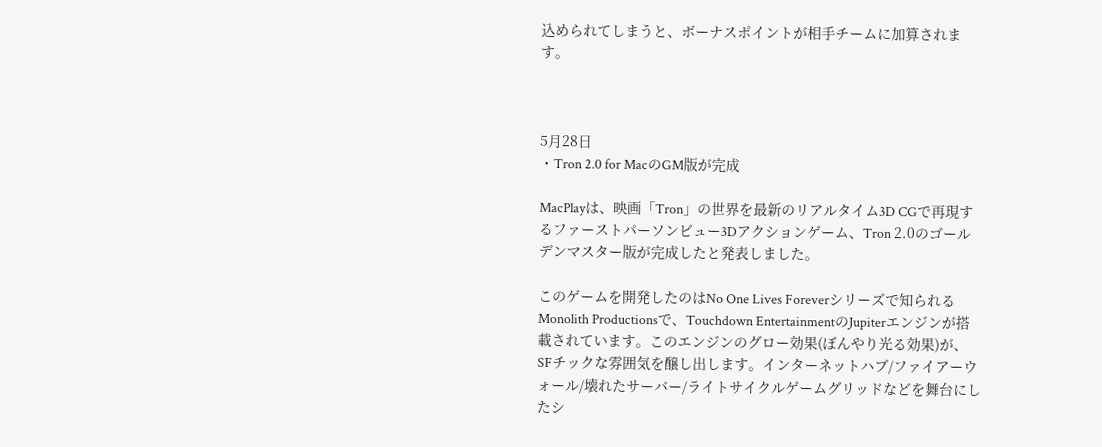込められてしまうと、ボーナスポイントが相手チームに加算されます。



5月28日
・Tron 2.0 for MacのGM版が完成

MacPlayは、映画「Tron」の世界を最新のリアルタイム3D CGで再現するファーストパーソンビュー3Dアクションゲーム、Tron 2.0のゴールデンマスター版が完成したと発表しました。

このゲームを開発したのはNo One Lives Foreverシリーズで知られるMonolith Productionsで、Touchdown EntertainmentのJupiterエンジンが搭載されています。このエンジンのグロー効果(ぼんやり光る効果)が、SFチックな雰囲気を醸し出します。インターネットハブ/ファイアーウォール/壊れたサーバー/ライトサイクルゲームグリッドなどを舞台にしたシ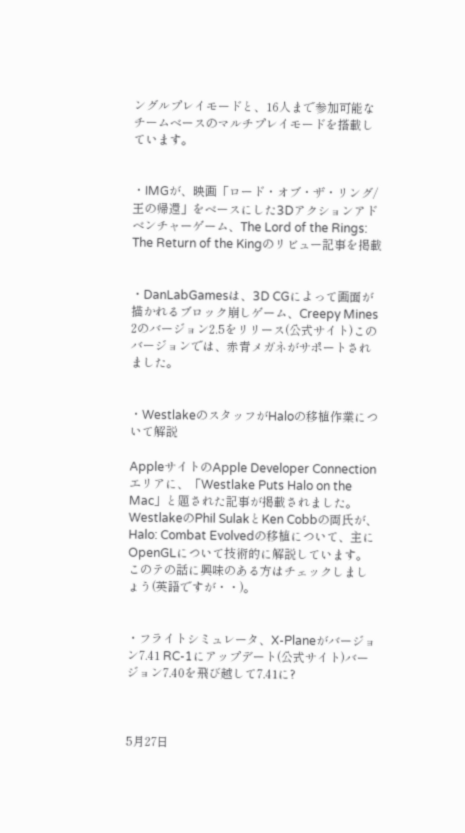ングルプレイモードと、16人まで参加可能なチームベースのマルチプレイモードを搭載しています。


・IMGが、映画「ロード・オブ・ザ・リング/王の帰還」をベースにした3Dアクションアドベンチャーゲーム、The Lord of the Rings: The Return of the Kingのリビュー記事を掲載


・DanLabGamesは、3D CGによって画面が描かれるブロック崩しゲーム、Creepy Mines 2のバージョン2.5をリリース(公式サイト)このバージョンでは、赤青メガネがサポートされました。


・WestlakeのスタッフがHaloの移植作業について解説

AppleサイトのApple Developer Connectionエリアに、「Westlake Puts Halo on the Mac」と題された記事が掲載されました。WestlakeのPhil SulakとKen Cobbの両氏が、Halo: Combat Evolvedの移植について、主にOpenGLについて技術的に解説しています。このテの話に興味のある方はチェックしましょう(英語ですが・・)。


・フライトシミュレータ、X-Planeがバージョン7.41 RC-1にアップデート(公式サイト)バージョン7.40を飛び越して7.41に?



5月27日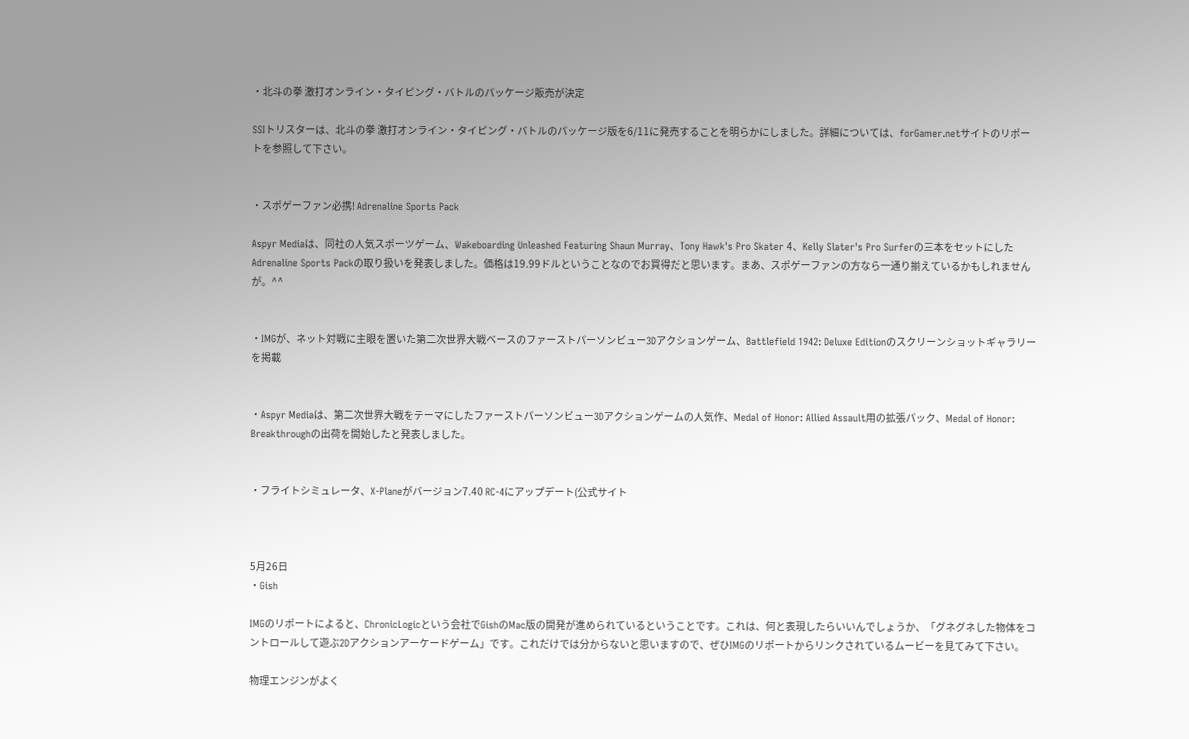・北斗の拳 激打オンライン・タイピング・バトルのパッケージ販売が決定

SSIトリスターは、北斗の拳 激打オンライン・タイピング・バトルのパッケージ版を6/11に発売することを明らかにしました。詳細については、forGamer.netサイトのリポートを参照して下さい。


・スポゲーファン必携! Adrenaline Sports Pack

Aspyr Mediaは、同社の人気スポーツゲーム、Wakeboarding Unleashed Featuring Shaun Murray、Tony Hawk's Pro Skater 4、Kelly Slater's Pro Surferの三本をセットにしたAdrenaline Sports Packの取り扱いを発表しました。価格は19.99ドルということなのでお買得だと思います。まあ、スポゲーファンの方なら一通り揃えているかもしれませんが。^^


・IMGが、ネット対戦に主眼を置いた第二次世界大戦ベースのファーストパーソンビュー3Dアクションゲーム、Battlefield 1942: Deluxe Editionのスクリーンショットギャラリーを掲載


・Aspyr Mediaは、第二次世界大戦をテーマにしたファーストパーソンビュー3Dアクションゲームの人気作、Medal of Honor: Allied Assault用の拡張パック、Medal of Honor: Breakthroughの出荷を開始したと発表しました。


・フライトシミュレータ、X-Planeがバージョン7.40 RC-4にアップデート(公式サイト



5月26日
・Gish

IMGのリポートによると、ChronicLogicという会社でGishのMac版の開発が進められているということです。これは、何と表現したらいいんでしょうか、「グネグネした物体をコントロールして遊ぶ2Dアクションアーケードゲーム」です。これだけでは分からないと思いますので、ぜひIMGのリポートからリンクされているムービーを見てみて下さい。

物理エンジンがよく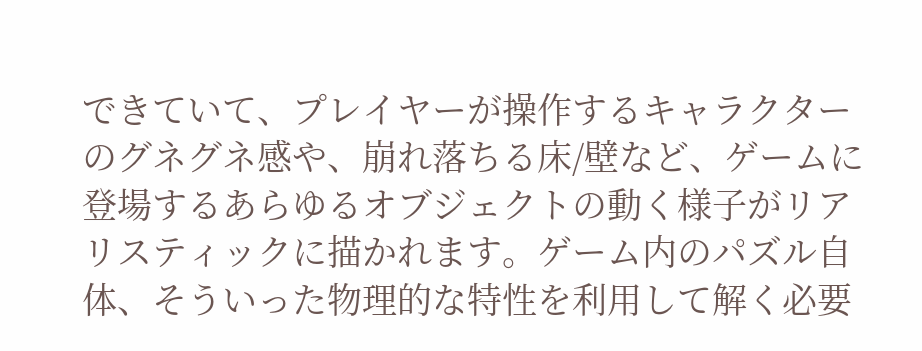できていて、プレイヤーが操作するキャラクターのグネグネ感や、崩れ落ちる床/壁など、ゲームに登場するあらゆるオブジェクトの動く様子がリアリスティックに描かれます。ゲーム内のパズル自体、そういった物理的な特性を利用して解く必要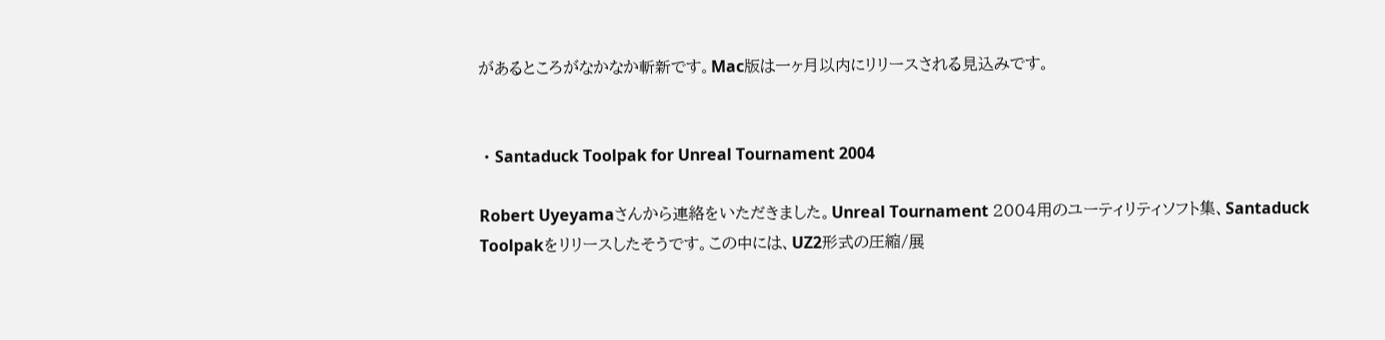があるところがなかなか斬新です。Mac版は一ヶ月以内にリリースされる見込みです。


・Santaduck Toolpak for Unreal Tournament 2004

Robert Uyeyamaさんから連絡をいただきました。Unreal Tournament 2004用のユーティリティソフト集、Santaduck Toolpakをリリースしたそうです。この中には、UZ2形式の圧縮/展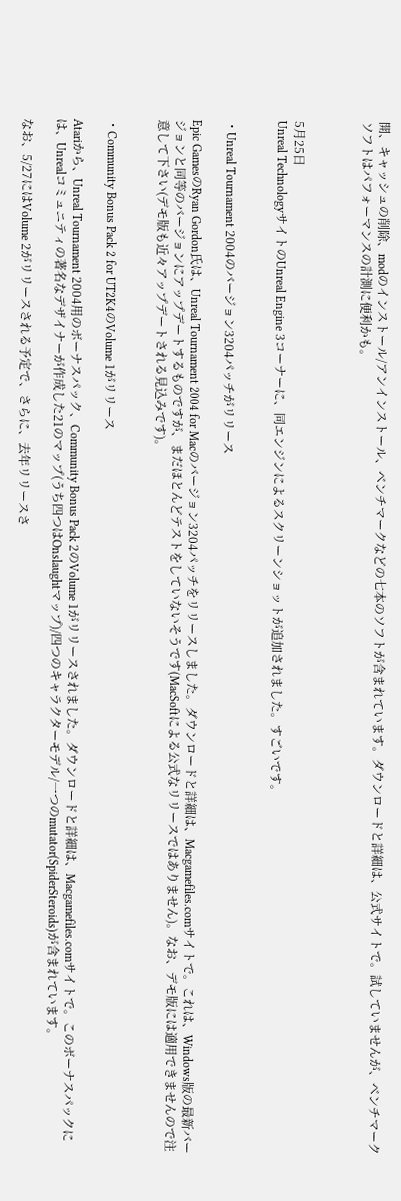開、キャッシュの削除、modのインストール/アンインストール、ベンチマークなどの七本のソフトが含まれています。ダウンロードと詳細は、公式サイトで。試していませんが、ベンチマークソフトはパフォーマンスの計測に便利かも。



5月25日
Unreal TechnologyサイトのUnreal Engine 3コーナーに、同エンジンによるスクリーンショットが追加されました。すごいです。


・Unreal Tournament 2004のバージョン3204パッチがリリース

Epic GamesのRyan Gordon氏は、Unreal Tournament 2004 for Macのバージョン3204パッチをリリースしました。ダウンロードと詳細は、Macgamefiles.comサイトで。これは、Windows版の最新バージョンと同等のバージョンにアップデートするものですが、まだほとんどテストをしていないそうです(MacSoftによる公式なリリースではありません)。なお、デモ版には適用できませんので注意して下さい(デモ版も近々アップデートされる見込みです)。


・Community Bonus Pack 2 for UT2K4のVolume 1がリリース

Atariから、Unreal Tournament 2004用のボーナスパック、Community Bonus Pack 2のVolume 1がリリースされました。ダウンロードと詳細は、Macgamefiles.comサイトで。このボーナスパックには、Unrealコミュニティの著名なデザイナーが作成した21のマップ(うち四つはOnslaughtマップ)/四つのキャラクターモデル/一つのmutator(SpiderSteroids)が含まれています。

なお、5/27にはVolume 2がリリースされる予定で、さらに、去年リリースさ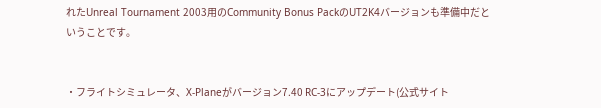れたUnreal Tournament 2003用のCommunity Bonus PackのUT2K4バージョンも準備中だということです。


・フライトシミュレータ、X-Planeがバージョン7.40 RC-3にアップデート(公式サイト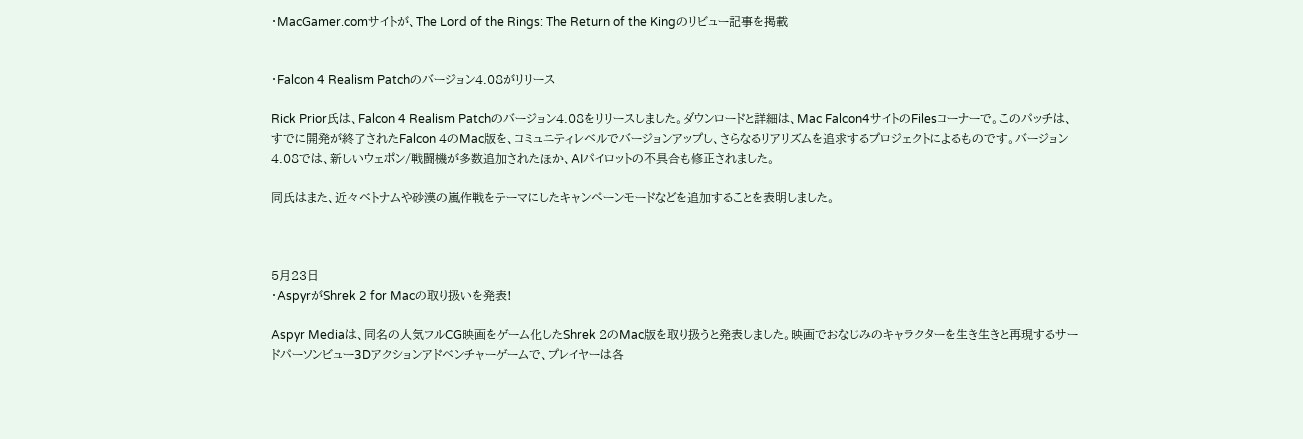・MacGamer.comサイトが、The Lord of the Rings: The Return of the Kingのリビュー記事を掲載


・Falcon 4 Realism Patchのバージョン4.08がリリース

Rick Prior氏は、Falcon 4 Realism Patchのバージョン4.08をリリースしました。ダウンロードと詳細は、Mac Falcon4サイトのFilesコーナーで。このパッチは、すでに開発が終了されたFalcon 4のMac版を、コミュニティレベルでバージョンアップし、さらなるリアリズムを追求するプロジェクトによるものです。バージョン4.08では、新しいウェポン/戦闘機が多数追加されたほか、AIパイロットの不具合も修正されました。

同氏はまた、近々ベトナムや砂漠の嵐作戦をテーマにしたキャンペーンモードなどを追加することを表明しました。



5月23日
・AspyrがShrek 2 for Macの取り扱いを発表!

Aspyr Mediaは、同名の人気フルCG映画をゲーム化したShrek 2のMac版を取り扱うと発表しました。映画でおなじみのキャラクターを生き生きと再現するサードパーソンビュー3Dアクションアドベンチャーゲームで、プレイヤーは各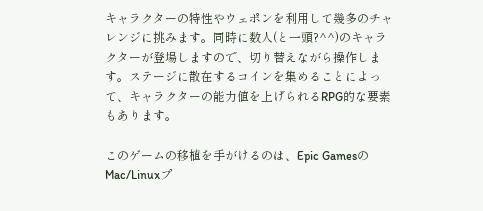キャラクターの特性やウェポンを利用して幾多のチャレンジに挑みます。同時に数人(と一頭?^^)のキャラクターが登場しますので、切り替えながら操作します。ステージに散在するコインを集めることによって、キャラクターの能力値を上げられるRPG的な要素もあります。

このゲームの移植を手がけるのは、Epic GamesのMac/Linuxプ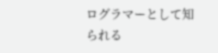ログラマーとして知られる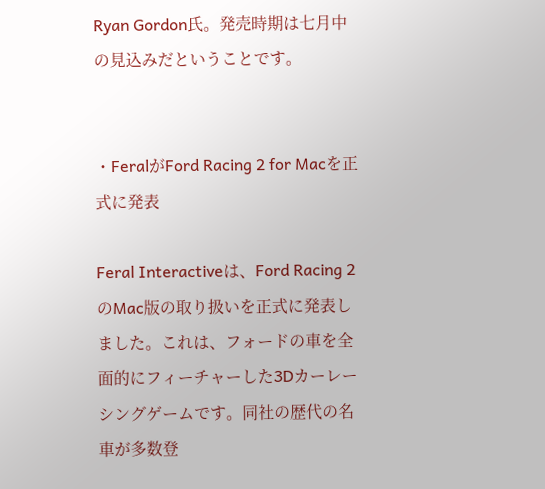Ryan Gordon氏。発売時期は七月中の見込みだということです。


・FeralがFord Racing 2 for Macを正式に発表

Feral Interactiveは、Ford Racing 2のMac版の取り扱いを正式に発表しました。これは、フォードの車を全面的にフィーチャーした3Dカーレーシングゲームです。同社の歴代の名車が多数登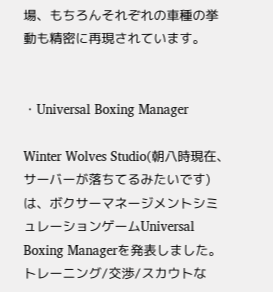場、もちろんそれぞれの車種の挙動も精密に再現されています。


・Universal Boxing Manager

Winter Wolves Studio(朝八時現在、サーバーが落ちてるみたいです)は、ボクサーマネージメントシミュレーションゲームUniversal Boxing Managerを発表しました。トレーニング/交渉/スカウトな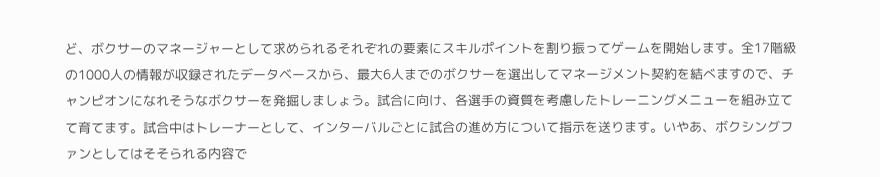ど、ボクサーのマネージャーとして求められるそれぞれの要素にスキルポイントを割り振ってゲームを開始します。全17階級の1000人の情報が収録されたデータベースから、最大6人までのボクサーを選出してマネージメント契約を結べますので、チャンピオンになれそうなボクサーを発掘しましょう。試合に向け、各選手の資質を考慮したトレーニングメニューを組み立てて育てます。試合中はトレーナーとして、インターバルごとに試合の進め方について指示を送ります。いやあ、ボクシングファンとしてはそそられる内容で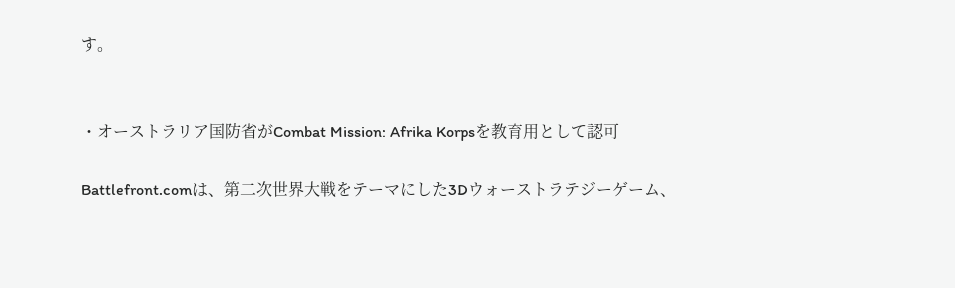す。


・オーストラリア国防省がCombat Mission: Afrika Korpsを教育用として認可

Battlefront.comは、第二次世界大戦をテーマにした3Dウォーストラテジーゲーム、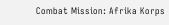Combat Mission: Afrika Korps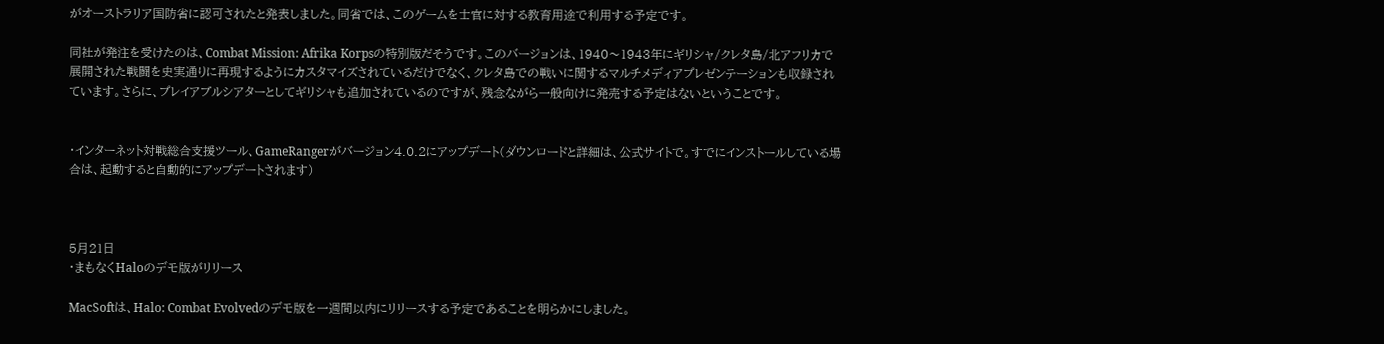がオーストラリア国防省に認可されたと発表しました。同省では、このゲームを士官に対する教育用途で利用する予定です。

同社が発注を受けたのは、Combat Mission: Afrika Korpsの特別版だそうです。このバージョンは、1940〜1943年にギリシャ/クレタ島/北アフリカで展開された戦闘を史実通りに再現するようにカスタマイズされているだけでなく、クレタ島での戦いに関するマルチメディアプレゼンテーションも収録されています。さらに、プレイアブルシアターとしてギリシャも追加されているのですが、残念ながら一般向けに発売する予定はないということです。


・インターネット対戦総合支援ツール、GameRangerがバージョン4.0.2にアップデート(ダウンロードと詳細は、公式サイトで。すでにインストールしている場合は、起動すると自動的にアップデートされます)



5月21日
・まもなくHaloのデモ版がリリース

MacSoftは、Halo: Combat Evolvedのデモ版を一週間以内にリリースする予定であることを明らかにしました。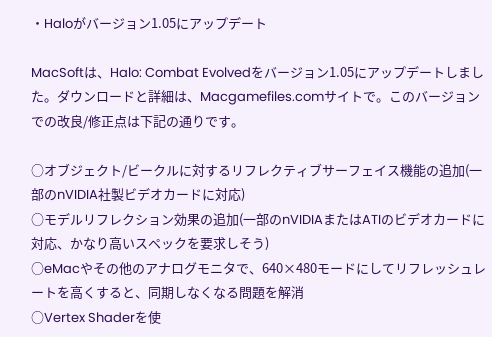・Haloがバージョン1.05にアップデート

MacSoftは、Halo: Combat Evolvedをバージョン1.05にアップデートしました。ダウンロードと詳細は、Macgamefiles.comサイトで。このバージョンでの改良/修正点は下記の通りです。

○オブジェクト/ビークルに対するリフレクティブサーフェイス機能の追加(一部のnVIDIA社製ビデオカードに対応)
○モデルリフレクション効果の追加(一部のnVIDIAまたはATIのビデオカードに対応、かなり高いスペックを要求しそう)
○eMacやその他のアナログモニタで、640×480モードにしてリフレッシュレートを高くすると、同期しなくなる問題を解消
○Vertex Shaderを使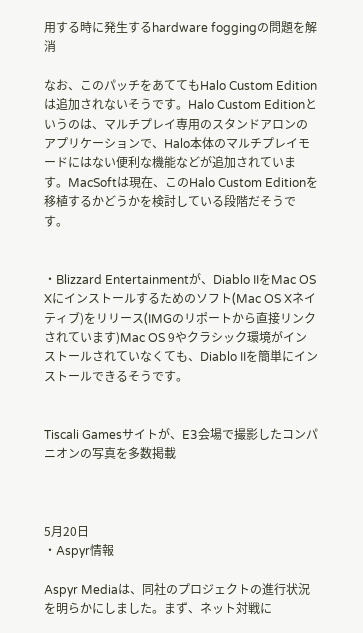用する時に発生するhardware foggingの問題を解消

なお、このパッチをあててもHalo Custom Editionは追加されないそうです。Halo Custom Editionというのは、マルチプレイ専用のスタンドアロンのアプリケーションで、Halo本体のマルチプレイモードにはない便利な機能などが追加されています。MacSoftは現在、このHalo Custom Editionを移植するかどうかを検討している段階だそうです。


・Blizzard Entertainmentが、Diablo IIをMac OS Xにインストールするためのソフト(Mac OS Xネイティブ)をリリース(IMGのリポートから直接リンクされています)Mac OS 9やクラシック環境がインストールされていなくても、Diablo IIを簡単にインストールできるそうです。


Tiscali Gamesサイトが、E3会場で撮影したコンパニオンの写真を多数掲載



5月20日
・Aspyr情報

Aspyr Mediaは、同社のプロジェクトの進行状況を明らかにしました。まず、ネット対戦に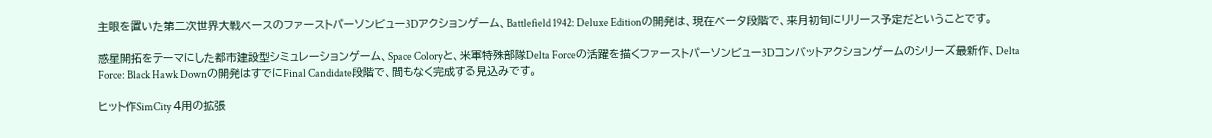主眼を置いた第二次世界大戦ベースのファーストパーソンビュー3Dアクションゲーム、Battlefield 1942: Deluxe Editionの開発は、現在ベータ段階で、来月初旬にリリース予定だということです。

惑星開拓をテーマにした都市建設型シミュレーションゲーム、Space Coloryと、米軍特殊部隊Delta Forceの活躍を描くファーストパーソンビュー3Dコンバットアクションゲームのシリーズ最新作、Delta Force: Black Hawk Downの開発はすでにFinal Candidate段階で、間もなく完成する見込みです。

ヒット作SimCity 4用の拡張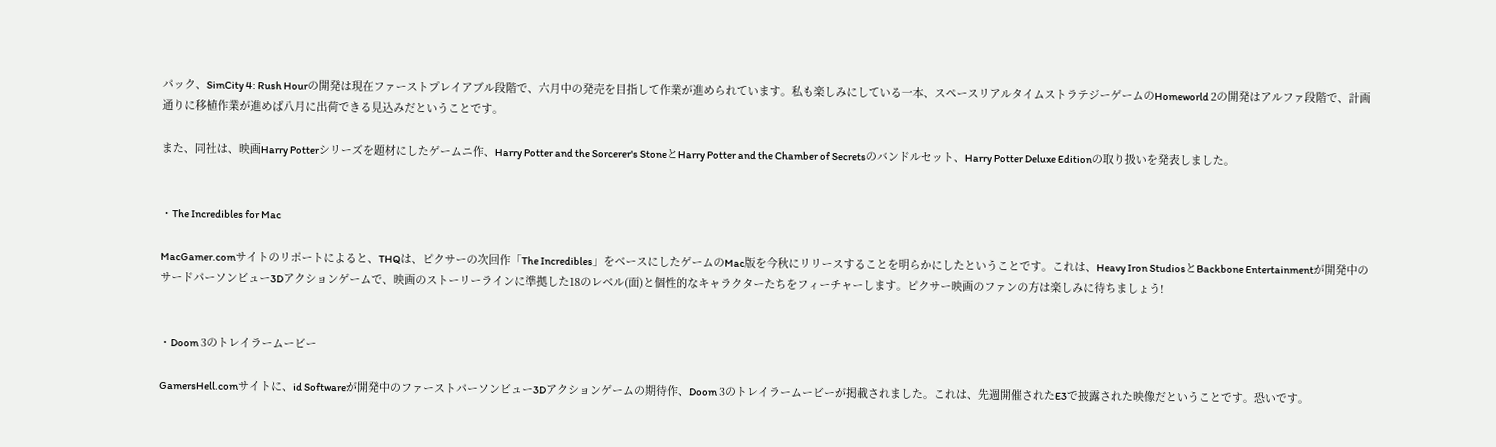パック、SimCity 4: Rush Hourの開発は現在ファーストプレイアブル段階で、六月中の発売を目指して作業が進められています。私も楽しみにしている一本、スペースリアルタイムストラテジーゲームのHomeworld 2の開発はアルファ段階で、計画通りに移植作業が進めば八月に出荷できる見込みだということです。

また、同社は、映画Harry Potterシリーズを題材にしたゲームニ作、Harry Potter and the Sorcerer's StoneとHarry Potter and the Chamber of Secretsのバンドルセット、Harry Potter Deluxe Editionの取り扱いを発表しました。


・The Incredibles for Mac

MacGamer.comサイトのリポートによると、THQは、ピクサーの次回作「The Incredibles」をベースにしたゲームのMac版を今秋にリリースすることを明らかにしたということです。これは、Heavy Iron StudiosとBackbone Entertainmentが開発中のサードパーソンビュー3Dアクションゲームで、映画のストーリーラインに準拠した18のレベル(面)と個性的なキャラクターたちをフィーチャーします。ピクサー映画のファンの方は楽しみに待ちましょう!


・Doom 3のトレイラームービー

GamersHell.comサイトに、id Softwareが開発中のファーストパーソンビュー3Dアクションゲームの期待作、Doom 3のトレイラームービーが掲載されました。これは、先週開催されたE3で披露された映像だということです。恐いです。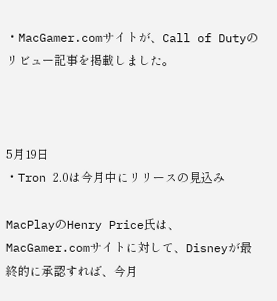・MacGamer.comサイトが、Call of Dutyのリビュー記事を掲載しました。



5月19日
・Tron 2.0は今月中にリリースの見込み

MacPlayのHenry Price氏は、MacGamer.comサイトに対して、Disneyが最終的に承認すれば、今月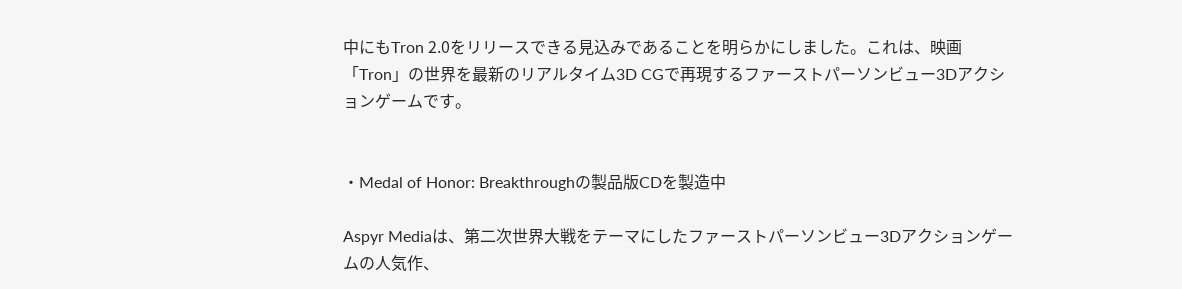中にもTron 2.0をリリースできる見込みであることを明らかにしました。これは、映画「Tron」の世界を最新のリアルタイム3D CGで再現するファーストパーソンビュー3Dアクションゲームです。


・Medal of Honor: Breakthroughの製品版CDを製造中

Aspyr Mediaは、第二次世界大戦をテーマにしたファーストパーソンビュー3Dアクションゲームの人気作、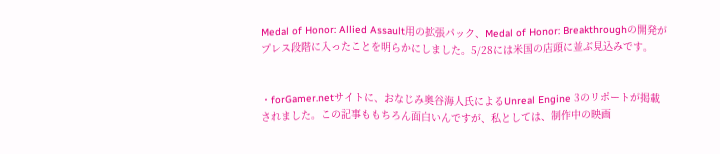Medal of Honor: Allied Assault用の拡張パック、Medal of Honor: Breakthroughの開発がプレス段階に入ったことを明らかにしました。5/28には米国の店頭に並ぶ見込みです。


・forGamer.netサイトに、おなじみ奥谷海人氏によるUnreal Engine 3のリポートが掲載されました。この記事ももちろん面白いんですが、私としては、制作中の映画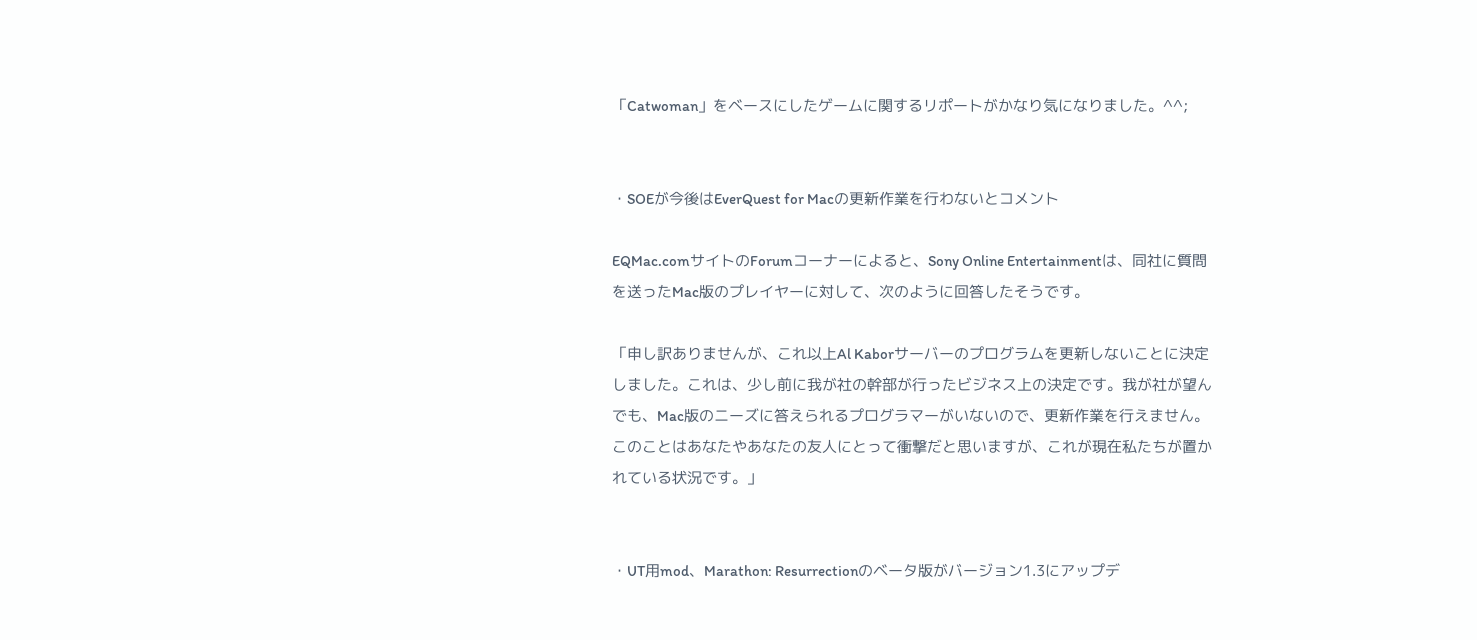「Catwoman」をベースにしたゲームに関するリポートがかなり気になりました。^^;


・SOEが今後はEverQuest for Macの更新作業を行わないとコメント

EQMac.comサイトのForumコーナーによると、Sony Online Entertainmentは、同社に質問を送ったMac版のプレイヤーに対して、次のように回答したそうです。

「申し訳ありませんが、これ以上Al Kaborサーバーのプログラムを更新しないことに決定しました。これは、少し前に我が社の幹部が行ったビジネス上の決定です。我が社が望んでも、Mac版のニーズに答えられるプログラマーがいないので、更新作業を行えません。このことはあなたやあなたの友人にとって衝撃だと思いますが、これが現在私たちが置かれている状況です。」


・UT用mod、Marathon: Resurrectionのベータ版がバージョン1.3にアップデ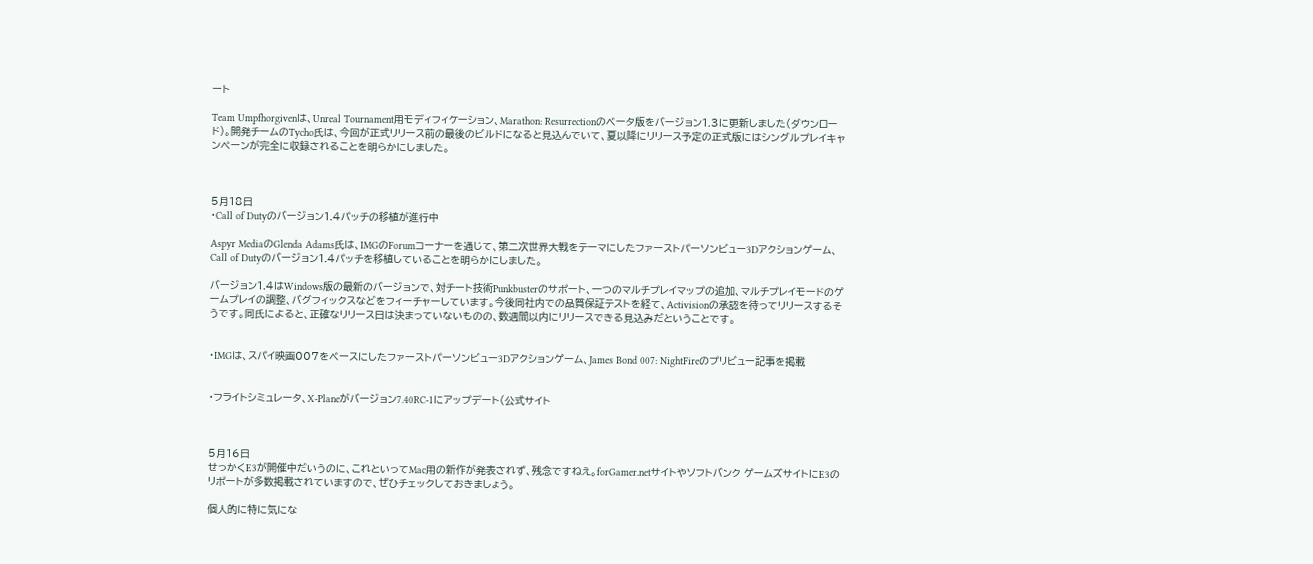ート

Team Umpfhorgivenは、Unreal Tournament用モディフィケーション、Marathon: Resurrectionのベータ版をバージョン1.3に更新しました(ダウンロード)。開発チームのTycho氏は、今回が正式リリース前の最後のビルドになると見込んでいて、夏以降にリリース予定の正式版にはシングルプレイキャンペーンが完全に収録されることを明らかにしました。



5月18日
・Call of Dutyのバージョン1.4パッチの移植が進行中

Aspyr MediaのGlenda Adams氏は、IMGのForumコーナーを通じて、第二次世界大戦をテーマにしたファーストパーソンビュー3Dアクションゲーム、Call of Dutyのバージョン1.4パッチを移植していることを明らかにしました。

バージョン1.4はWindows版の最新のバージョンで、対チート技術Punkbusterのサポート、一つのマルチプレイマップの追加、マルチプレイモードのゲームプレイの調整、バグフィックスなどをフィーチャーしています。今後同社内での品質保証テストを経て、Activisionの承認を待ってリリースするそうです。同氏によると、正確なリリース日は決まっていないものの、数週間以内にリリースできる見込みだということです。


・IMGは、スパイ映画007をベースにしたファーストパーソンビュー3Dアクションゲーム、James Bond 007: NightFireのプリビュー記事を掲載


・フライトシミュレータ、X-Planeがバージョン7.40RC-1にアップデート(公式サイト



5月16日
せっかくE3が開催中だいうのに、これといってMac用の新作が発表されず、残念ですねえ。forGamer.netサイトやソフトバンク ゲームズサイトにE3のリポートが多数掲載されていますので、ぜひチェックしておきましょう。

個人的に特に気にな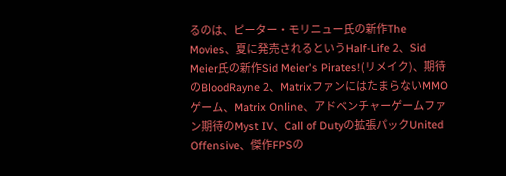るのは、ピーター・モリニュー氏の新作The Movies、夏に発売されるというHalf-Life 2、Sid Meier氏の新作Sid Meier's Pirates!(リメイク)、期待のBloodRayne 2、MatrixファンにはたまらないMMOゲーム、Matrix Online、アドベンチャーゲームファン期待のMyst IV、Call of Dutyの拡張パックUnited Offensive、傑作FPSの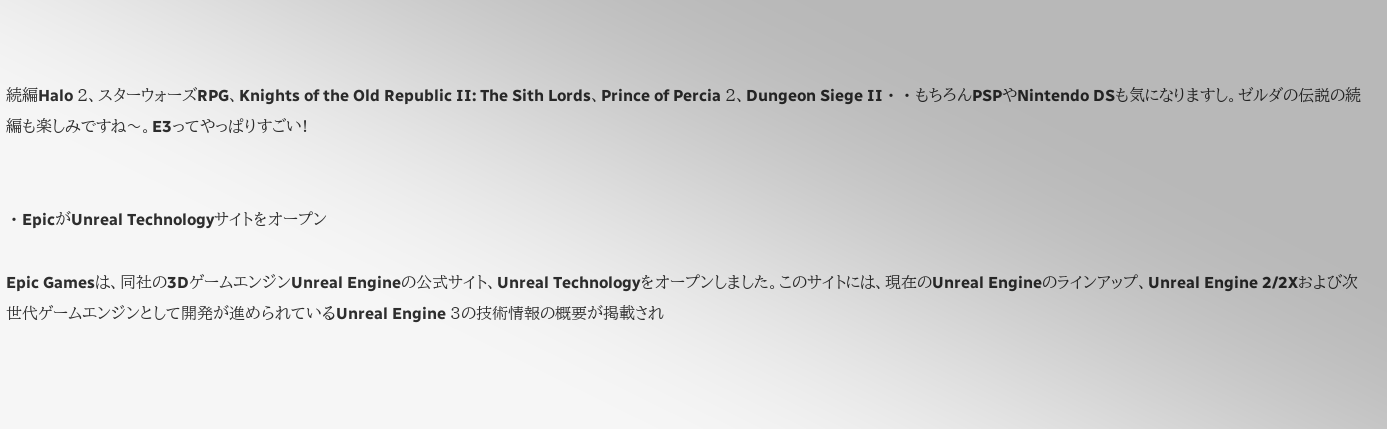続編Halo 2、スターウォーズRPG、Knights of the Old Republic II: The Sith Lords、Prince of Percia 2、Dungeon Siege II・・もちろんPSPやNintendo DSも気になりますし。ゼルダの伝説の続編も楽しみですね〜。E3ってやっぱりすごい!


・EpicがUnreal Technologyサイトをオープン

Epic Gamesは、同社の3DゲームエンジンUnreal Engineの公式サイト、Unreal Technologyをオープンしました。このサイトには、現在のUnreal Engineのラインアップ、Unreal Engine 2/2Xおよび次世代ゲームエンジンとして開発が進められているUnreal Engine 3の技術情報の概要が掲載され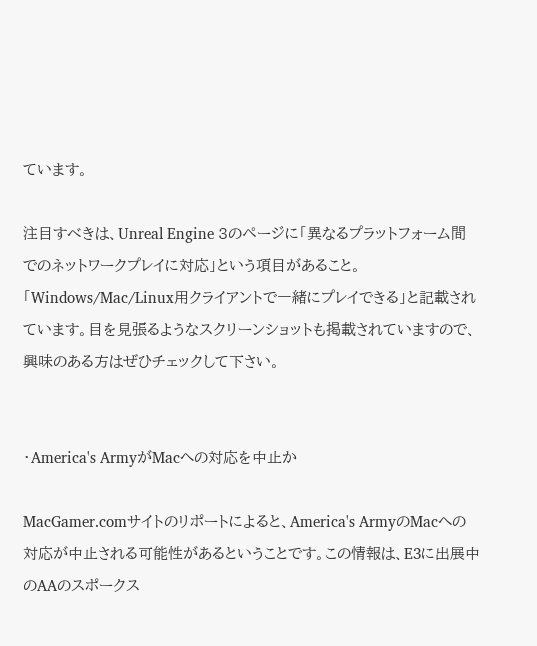ています。

注目すべきは、Unreal Engine 3のページに「異なるプラットフォーム間でのネットワークプレイに対応」という項目があること。「Windows/Mac/Linux用クライアントで一緒にプレイできる」と記載されています。目を見張るようなスクリーンショットも掲載されていますので、興味のある方はぜひチェックして下さい。


・America's ArmyがMacへの対応を中止か

MacGamer.comサイトのリポートによると、America's ArmyのMacへの対応が中止される可能性があるということです。この情報は、E3に出展中のAAのスポークス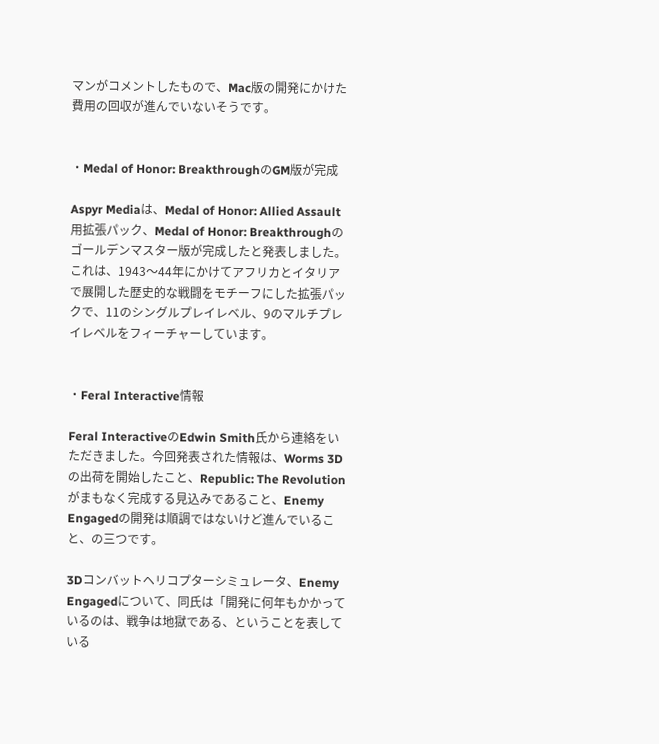マンがコメントしたもので、Mac版の開発にかけた費用の回収が進んでいないそうです。


・Medal of Honor: BreakthroughのGM版が完成

Aspyr Mediaは、Medal of Honor: Allied Assault用拡張パック、Medal of Honor: Breakthroughのゴールデンマスター版が完成したと発表しました。これは、1943〜44年にかけてアフリカとイタリアで展開した歴史的な戦闘をモチーフにした拡張パックで、11のシングルプレイレベル、9のマルチプレイレベルをフィーチャーしています。


・Feral Interactive情報

Feral InteractiveのEdwin Smith氏から連絡をいただきました。今回発表された情報は、Worms 3Dの出荷を開始したこと、Republic: The Revolutionがまもなく完成する見込みであること、Enemy Engagedの開発は順調ではないけど進んでいること、の三つです。

3Dコンバットヘリコプターシミュレータ、Enemy Engagedについて、同氏は「開発に何年もかかっているのは、戦争は地獄である、ということを表している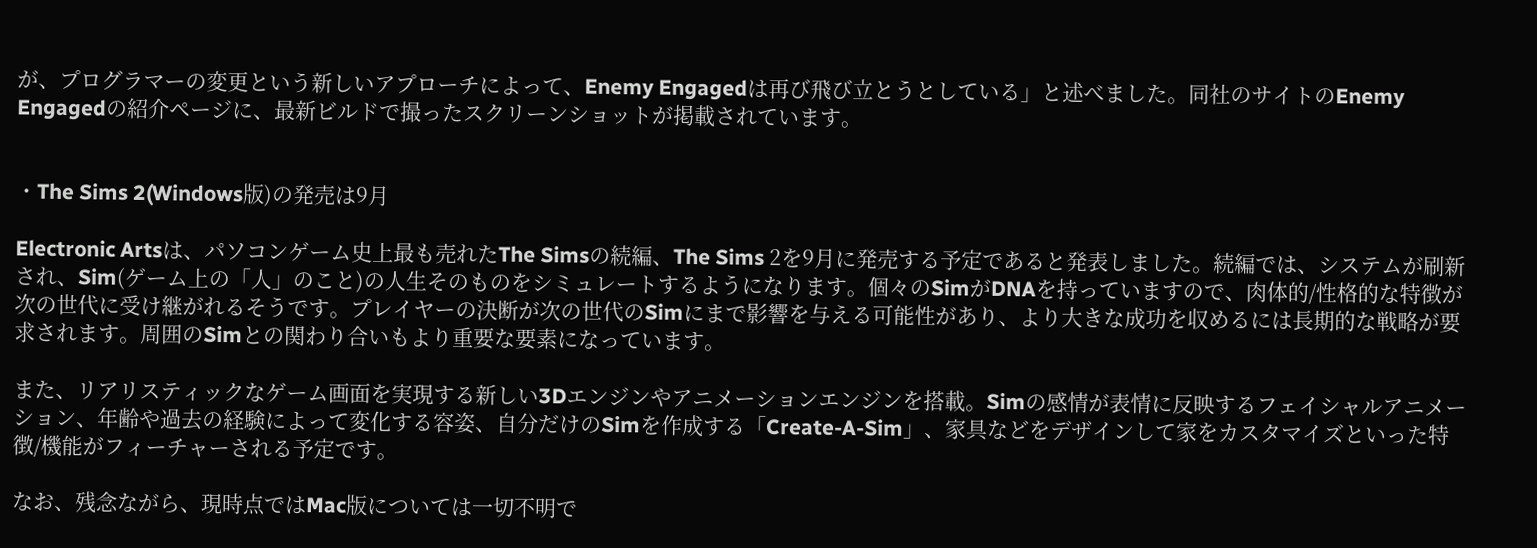が、プログラマーの変更という新しいアプローチによって、Enemy Engagedは再び飛び立とうとしている」と述べました。同社のサイトのEnemy Engagedの紹介ページに、最新ビルドで撮ったスクリーンショットが掲載されています。


・The Sims 2(Windows版)の発売は9月

Electronic Artsは、パソコンゲーム史上最も売れたThe Simsの続編、The Sims 2を9月に発売する予定であると発表しました。続編では、システムが刷新され、Sim(ゲーム上の「人」のこと)の人生そのものをシミュレートするようになります。個々のSimがDNAを持っていますので、肉体的/性格的な特徴が次の世代に受け継がれるそうです。プレイヤーの決断が次の世代のSimにまで影響を与える可能性があり、より大きな成功を収めるには長期的な戦略が要求されます。周囲のSimとの関わり合いもより重要な要素になっています。

また、リアリスティックなゲーム画面を実現する新しい3Dエンジンやアニメーションエンジンを搭載。Simの感情が表情に反映するフェイシャルアニメーション、年齢や過去の経験によって変化する容姿、自分だけのSimを作成する「Create-A-Sim」、家具などをデザインして家をカスタマイズといった特徴/機能がフィーチャーされる予定です。

なお、残念ながら、現時点ではMac版については一切不明で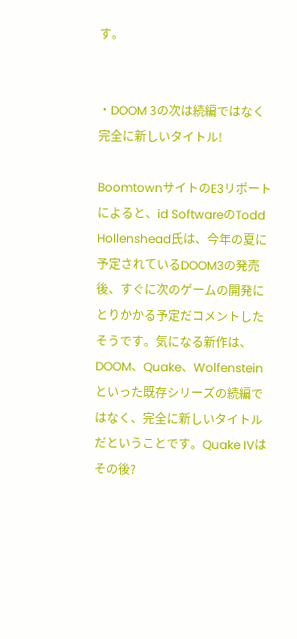す。


・DOOM 3の次は続編ではなく完全に新しいタイトル!

BoomtownサイトのE3リポートによると、id SoftwareのTodd Hollenshead氏は、今年の夏に予定されているDOOM3の発売後、すぐに次のゲームの開発にとりかかる予定だコメントしたそうです。気になる新作は、DOOM、Quake、Wolfensteinといった既存シリーズの続編ではなく、完全に新しいタイトルだということです。Quake IVはその後?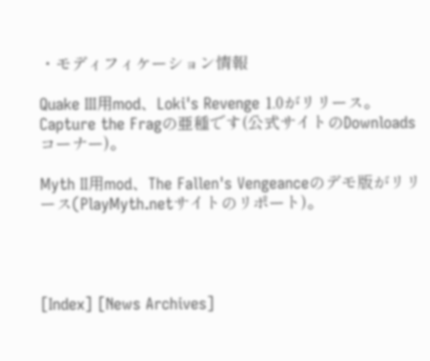・モディフィケーション情報

Quake III用mod、Loki's Revenge 1.0がリリース。Capture the Fragの亜種です(公式サイトのDownloadsコーナー)。

Myth II用mod、The Fallen's Vengeanceのデモ版がリリース(PlayMyth.netサイトのリポート)。




[Index] [News Archives]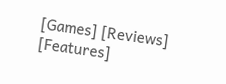[Games] [Reviews] [Features]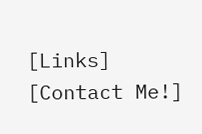[Links] [Contact Me!]